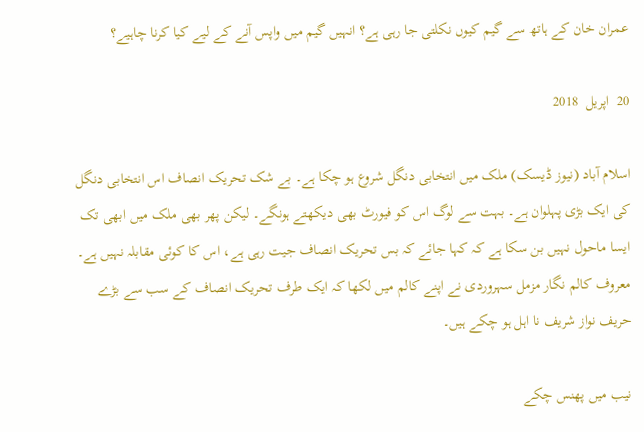عمران خان کے ہاتھ سے گیم کیوں نکلتی جا رہی ہے؟ انہیں گیم میں واپس آنے کے لیے کیا کرنا چاہیے؟

20  اپریل  2018

اسلام آباد (نیوز ڈیسک) ملک میں انتخابی دنگل شروع ہو چکا ہے۔ بے شک تحریک انصاف اس انتخابی دنگل کی ایک بڑی پہلوان ہے۔ بہت سے لوگ اس کو فیورٹ بھی دیکھتے ہونگے۔ لیکن پھر بھی ملک میں ابھی تک ایسا ماحول نہیں بن سکا ہے کہ کہا جائے کہ بس تحریک انصاف جیت رہی ہے، اس کا کوئی مقابلہ نہیں ہے۔ معروف کالم نگار مزمل سہروردی نے اپنے کالم میں لکھا کہ ایک طرف تحریک انصاف کے سب سے بڑے حریف نواز شریف نا اہل ہو چکے ہیں۔

نیب میں پھنس چکے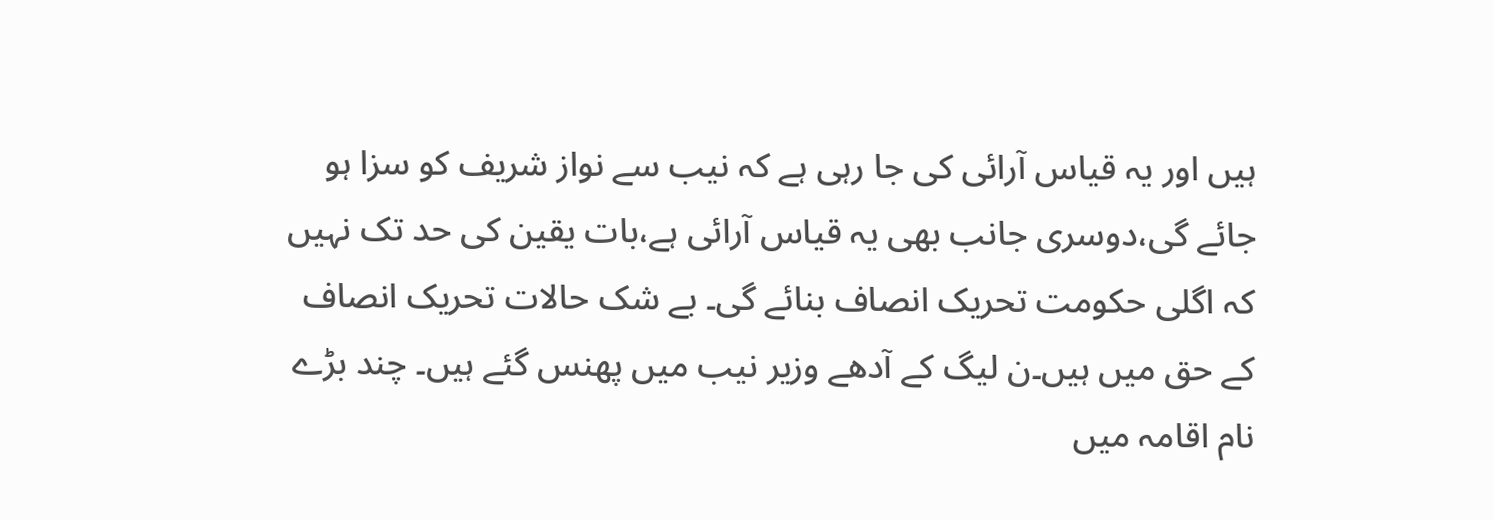ہیں اور یہ قیاس آرائی کی جا رہی ہے کہ نیب سے نواز شریف کو سزا ہو جائے گی،دوسری جانب بھی یہ قیاس آرائی ہے،بات یقین کی حد تک نہیں کہ اگلی حکومت تحریک انصاف بنائے گی۔ بے شک حالات تحریک انصاف کے حق میں ہیں۔ن لیگ کے آدھے وزیر نیب میں پھنس گئے ہیں۔ چند بڑے نام اقامہ میں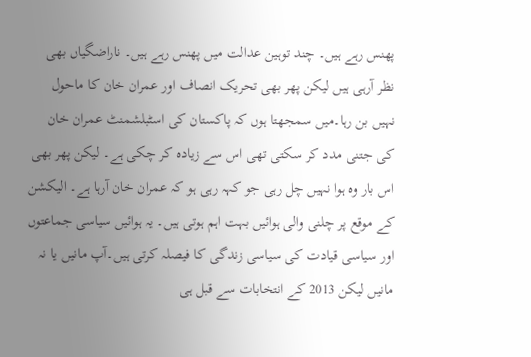پھنس رہے ہیں۔ چند توہین عدالت میں پھنس رہے ہیں۔ ناراضگیاں بھی نظر آرہی ہیں لیکن پھر بھی تحریک انصاف اور عمران خان کا ماحول نہیں بن رہا۔میں سمجھتا ہوں کہ پاکستان کی اسٹبلشمنٹ عمران خان کی جتنی مدد کر سکتی تھی اس سے زیادہ کر چکی ہے۔ لیکن پھر بھی اس بار وہ ہوا نہیں چل رہی جو کہہ رہی ہو کہ عمران خان آرہا ہے۔ الیکشن کے موقع پر چلنی والی ہوائیں بہت اہم ہوتی ہیں۔ یہ ہوائیں سیاسی جماعتوں اور سیاسی قیادت کی سیاسی زندگی کا فیصلہ کرتی ہیں۔آپ مانیں یا نہ مانیں لیکن 2013 کے انتخابات سے قبل ہی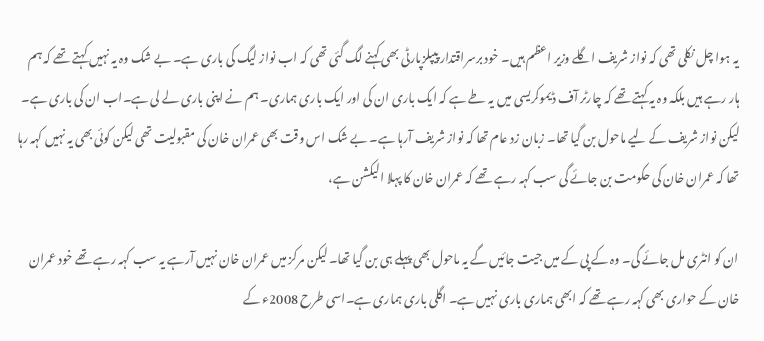یہ ہوا چل نکلی تھی کہ نواز شریف اگلے وزیر اعظم ہیں۔ خود برسراقتدار پیپلزپارٹی بھی کہنے لگ گئی تھی کہ اب نواز لیگ کی باری ہے۔ بے شک وہ یہ نہیں کہتے تھے کہ ہم ہار رہے ہیں بلکہ وہ یہ کہتے تھے کہ چارٹر آف ڈیموکریسی میں یہ طے ہے کہ ایک باری ان کی اور ایک باری ہماری۔ ہم نے اپنی باری لے لی ہے۔اب ان کی باری ہے۔ لیکن نواز شریف کے لیے ماحول بن گیا تھا۔ زبان زد عام تھا کہ نواز شریف آرہا ہے۔ بے شک اس وقت بھی عمران خان کی مقبولیت تھی لیکن کوئی بھی یہ نہیں کہہ رہا تھا کہ عمران خان کی حکومت بن جائے گی سب کہہ رہے تھے کہ عمران خان کا پہلا الیکشن ہے،

ان کو انٹری مل جائے گی۔ وہ کے پی کے میں جیت جائیں گے یہ ماحول بھی پہلے ہی بن گیا تھا۔ لیکن مرکز میں عمران خان نہیں آرہے یہ سب کہہ رہے تھے خود عمران خان کے حواری بھی کہہ رہے تھے کہ ابھی ہماری باری نہیں ہے۔ اگلی باری ہماری ہے۔اسی طرح 2008ء کے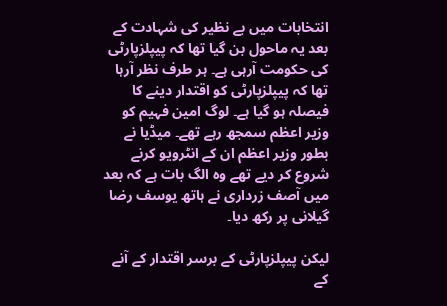انتخابات میں بے نظیر کی شہادت کے بعد یہ ماحول بن گیا تھا کہ پیپلزپارٹی کی حکومت آرہی ہے۔ ہر طرف نظر آرہا تھا کہ پیپلزپارٹی کو اقتدار دینے کا فیصلہ ہو گیا ہے۔ لوگ امین فہیم کو وزیر اعظم سمجھ رہے تھے۔ میڈیا نے بطور وزیر اعظم ان کے انٹرویو کرنے شروع کر دیے تھے وہ الگ بات ہے کہ بعد میں آصف زرداری نے ہاتھ یوسف رضا گیلانی پر رکھ دیا۔

لیکن پیپلزپارٹی کے برسر اقتدار کے آنے کے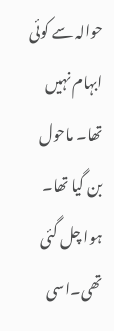حوالہ سے کوئی ابہام نہیں تھا۔ ماحول بن گیا تھا۔ ہوا چل گئی تھی۔اسی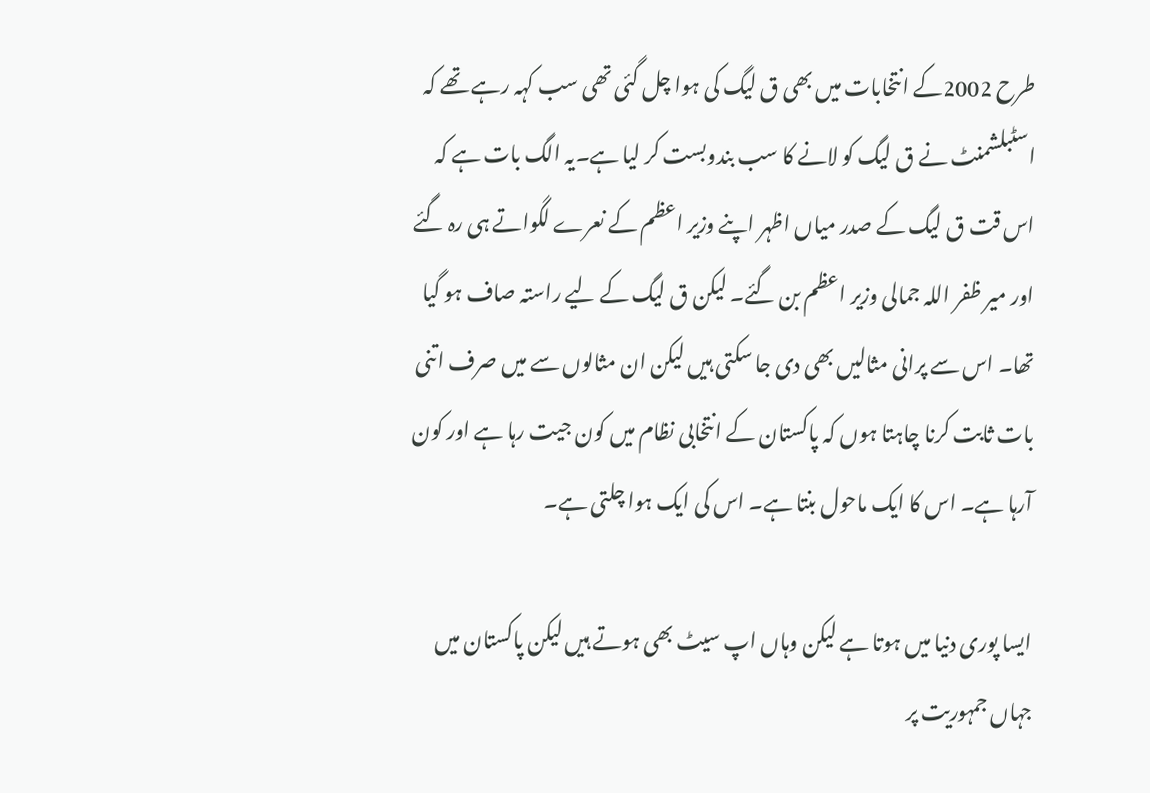طرح 2002کے انتخابات میں بھی ق لیگ کی ہوا چل گئی تھی سب کہہ رہے تھے کہ اسٹبلشمنٹ نے ق لیگ کو لانے کا سب بندوبست کر لیا ہے۔یہ الگ بات ہے کہ اس قت ق لیگ کے صدر میاں اظہر اپنے وزیر اعظم کے نعرے لگواتے ہی رہ گئے اور میر ظفر اللہ جمالی وزیر اعظم بن گئے۔ لیکن ق لیگ کے لیے راستہ صاف ہو گیا تھا۔ اس سے پرانی مثالیں بھی دی جا سکتی ہیں لیکن ان مثالوں سے میں صرف اتنی بات ثابت کرنا چاہتا ہوں کہ پاکستان کے انتخابی نظام میں کون جیت رہا ہے اور کون آرہا ہے۔ اس کا ایک ماحول بنتا ہے۔ اس کی ایک ہوا چلتی ہے۔

ایسا پوری دنیا میں ہوتا ہے لیکن وہاں اپ سیٹ بھی ہوتے ہیں لیکن پاکستان میں جہاں جمہوریت پر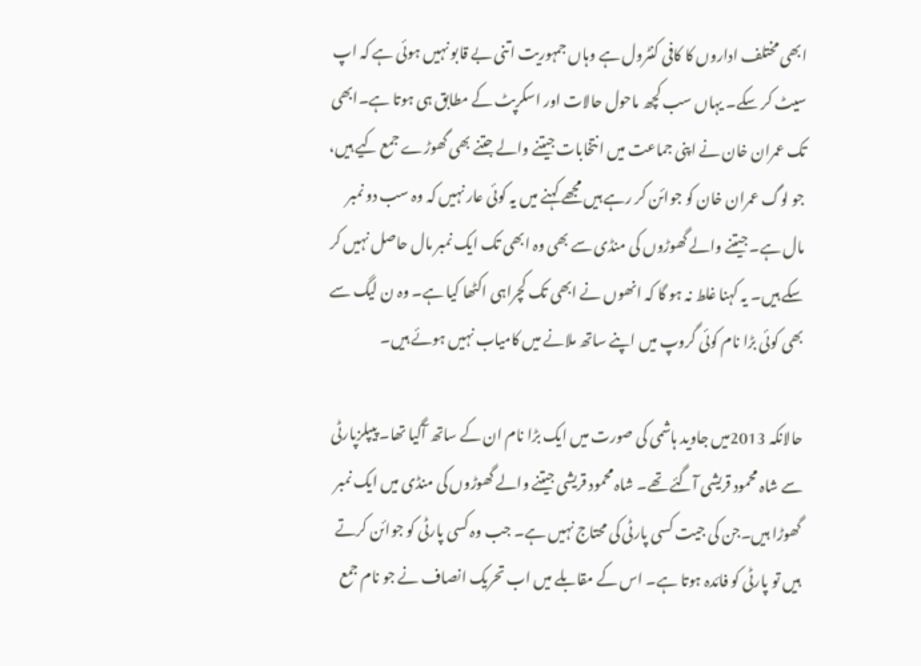ابھی مختلف اداروں کا کافی کنٹرول ہے وہاں جمہوریت اتنی بے قابو نہیں ہوئی ہے کہ اپ سیٹ کر سکے۔ یہاں سب کچھ ماحول حالات اور اسکرپٹ کے مطابق ہی ہوتا ہے۔ابھی تک عمران خان نے اپنی جماعت میں انتخابات جیتنے والے جتنے بھی گھوڑے جمع کیے ہیں، جو لوگ عمران خان کو جوائن کر رہے ہیں مجھے کہنے میں یہ کوئی عار نہیں کہ وہ سب دو نمبر مال ہے۔ جیتنے والے گھوڑوں کی منڈی سے بھی وہ ابھی تک ایک نمبر مال حاصل نہیں کر سکے ہیں۔ یہ کہنا غلط نہ ہو گا کہ انھوں نے ابھی تک کچراہی اکٹھا کیا ہے۔ وہ ن لیگ سے بھی کوئی بڑا نام کوئی گروپ میں اپنے ساتھ ملانے میں کامیاب نہیں ہوئے ہیں۔

حالانکہ 2013میں جاوید ہاشمی کی صورت میں ایک بڑا نام ان کے ساتھ آگیا تھا۔ پیپلزپارٹی سے شاہ محمود قریشی آگئے تھے۔ شاہ محمود قریشی جیتنے والے گھوڑوں کی منڈی میں ایک نمبر گھوڑا ہیں۔جن کی جیت کسی پارٹی کی محتاج نہیں ہے۔ جب وہ کسی پارٹی کو جوائن کرتے ہیں تو پارٹی کو فائدہ ہوتا ہے۔ اس کے مقابلے میں اب تحریک انصاف نے جو نام جمع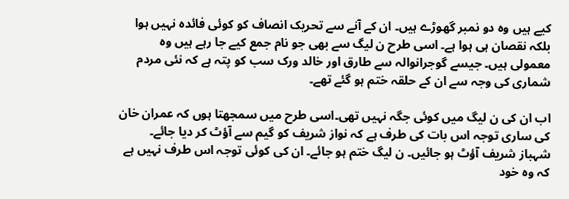کیے ہیں وہ دو نمبر گھوڑے ہیں۔ ان کے آنے سے تحریک انصاف کو کوئی فائدہ نہیں ہوا بلکہ نقصان ہی ہوا ہے۔ اسی طرح ن لیگ سے بھی جو نام جمع کیے جا رہے ہیں وہ معمولی ہیں۔ جیسے گوجرانوالہ سے طارق اور خالد ورک سب کو پتہ ہے کہ نئی مردم شماری کی وجہ سے ان کے حلقہ ختم ہو گئے تھے۔

اب ان کی ن لیگ میں کوئی جگہ نہیں تھی۔اسی طرح میں سمجھتا ہوں کہ عمران خان کی ساری توجہ اس بات کی طرف ہے کہ نواز شریف کو گیم سے آؤٹ کر دیا جائے۔ شہباز شریف آؤٹ ہو جائیں۔ ن لیگ ختم ہو جائے۔ ان کی کوئی توجہ اس طرف نہیں ہے کہ وہ خود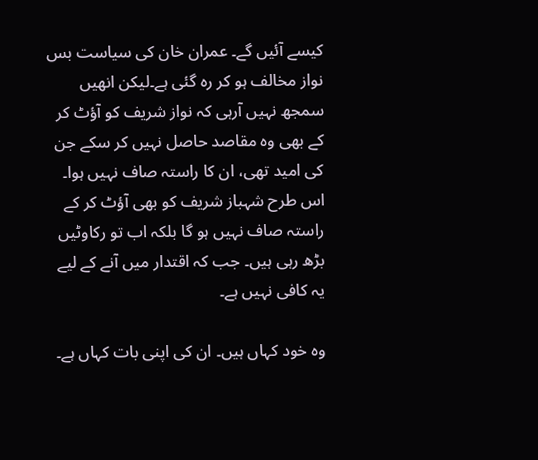کیسے آئیں گے۔ عمران خان کی سیاست بس نواز مخالف ہو کر رہ گئی ہے۔لیکن انھیں سمجھ نہیں آرہی کہ نواز شریف کو آؤٹ کر کے بھی وہ مقاصد حاصل نہیں کر سکے جن کی امید تھی، ان کا راستہ صاف نہیں ہوا۔ اس طرح شہباز شریف کو بھی آؤٹ کر کے راستہ صاف نہیں ہو گا بلکہ اب تو رکاوٹیں بڑھ رہی ہیں۔ جب کہ اقتدار میں آنے کے لیے یہ کافی نہیں ہے۔

وہ خود کہاں ہیں۔ ان کی اپنی بات کہاں ہے۔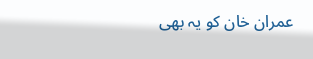عمران خان کو یہ بھی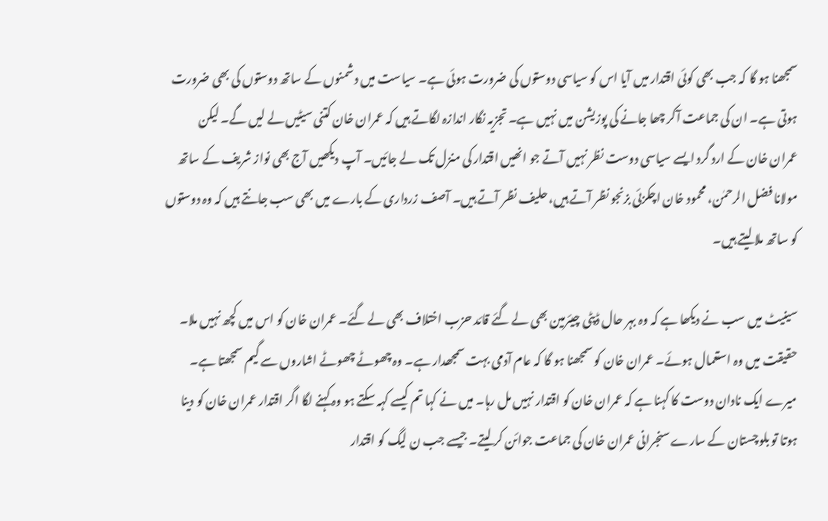سمجھنا ہو گا کہ جب بھی کوئی اقتدار میں آیا اس کو سیاسی دوستوں کی ضرورت ہوئی ہے۔ سیاست میں دشمنوں کے ساتھ دوستوں کی بھی ضرورت ہوتی ہے۔ ان کی جماعت آکر چھا جانے کی پوزیشن میں نہیں ہے۔ تجزیہ نگار اندازہ لگاتے ہیں کہ عمران خان کتنی سیٹیں لے لیں گے۔ لیکن عمران خان کے ارد گرد ایسے سیاسی دوست نظر نہیں آتے جو انھیں اقتدار کی منزل تک لے جائیں۔ آپ دیکھیں آج بھی نواز شریف کے ساتھ مولانا فضل الرحمٰن، محمود خان اچکزئی بزنجو نظر آتے ہیں، حلیف نظر آتے ہیں۔ آصف زرداری کے بارے میں بھی سب جانتے ہیں کہ وہ دوستوں کو ساتھ ملا لیتے ہیں۔

سینیٹ میں سب نے دیکھا ہے کہ وہ بہر حال ڈپٹی چیئرمین بھی لے گئے قائد حزب اختلاف بھی لے گئے۔ عمران خان کو اس میں کچھ نہیں ملا۔ حقیقت میں وہ استعمال ہوئے۔ عمران خان کو سمجھنا ہو گا کہ عام آدمی بہت سمجھدار ہے۔ وہ چھوٹے چھوٹے اشاروں سے گیم سمجھتا ہے۔ میرے ایک نادان دوست کا کہنا ہے کہ عمران خان کو اقتدار نہیں مل رہا۔ میں نے کہا تم کیسے کہہ سکتے ہو وہ کہنے لگا اگر اقتدار عمران خان کو دینا ہوتا تو بلوچستان کے سارے سنجرانی عمران خان کی جماعت جوائن کر لیتے۔ جیسے جب ن لیگ کو اقتدار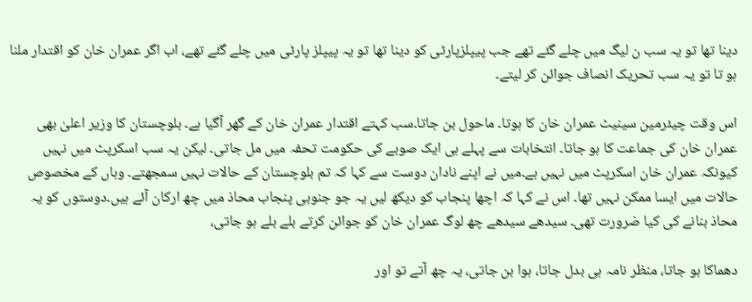دینا تھا تو یہ سب ن لیگ میں چلے گئے تھے جب پیپلزپارٹی کو دینا تھا تو یہ پیپلز پارٹی میں چلے گئے تھے، اب اگر عمران خان کو اقتدار ملنا ہو تا تو یہ سب تحریک انصاف جوائن کر لیتے۔

اس وقت چیئرمین سینیٹ عمران خان کا ہوتا۔ ماحول بن جاتا۔سب کہتے اقتدار عمران خان کے گھر آگیا ہے۔ بلوچستان کا وزیر اعلیٰ بھی عمران خان کی جماعت کا ہو جاتا۔ انتخابات سے پہلے ہی ایک صوبے کی حکومت تحفہ میں مل جاتی۔ لیکن یہ سب اسکرپٹ میں نہیں کیونکہ عمران خان اسکرپٹ میں نہیں ہے۔میں نے اپنے نادان دوست سے کہا کہ تم بلوچستان کے حالات نہیں سمجھتے۔ وہاں کے مخصوص حالات میں ایسا ممکن نہیں تھا۔ اس نے کہا کہ اچھا پنجاب کو دیکھ لیں یہ جو جنوبی پنجاب محاذ میں چھ ارکان آئے ہیں۔دوستوں کو یہ محاذ بنانے کی کیا ضرورت تھی۔ سیدھے سیدھے چھ لوگ عمران خان کو جوائن کرتے بلے بلے ہو جاتی،

دھماکا ہو جاتا، منظر نامہ ہی بدل جاتا، ہوا بن جاتی، یہ چھ آتے تو اور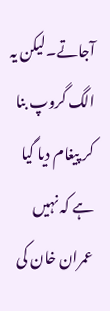آجاتے۔لیکن یہ الگ گروپ بنا کر پیغام دیا گیا ہے کہ نہیں عمران خان کی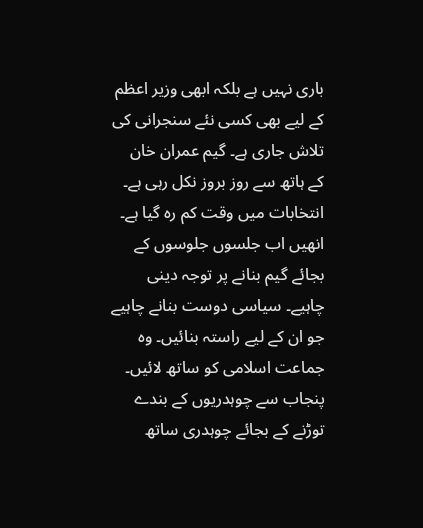باری نہیں ہے بلکہ ابھی وزیر اعظم کے لیے بھی کسی نئے سنجرانی کی تلاش جاری ہے۔ گیم عمران خان کے ہاتھ سے روز بروز نکل رہی ہے۔ انتخابات میں وقت کم رہ گیا ہے۔ انھیں اب جلسوں جلوسوں کے بجائے گیم بنانے پر توجہ دینی چاہیے۔ سیاسی دوست بنانے چاہیے جو ان کے لیے راستہ بنائیں۔ وہ جماعت اسلامی کو ساتھ لائیں۔ پنجاب سے چوہدریوں کے بندے توڑنے کے بجائے چوہدری ساتھ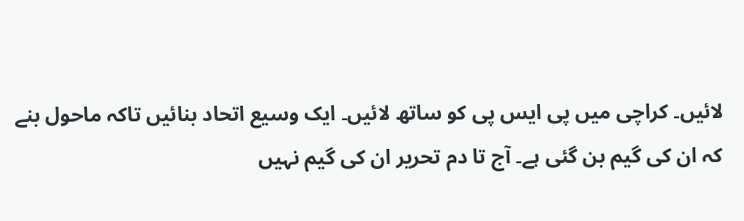لائیں۔ کراچی میں پی ایس پی کو ساتھ لائیں۔ ایک وسیع اتحاد بنائیں تاکہ ماحول بنے کہ ان کی گیم بن گئی ہے۔ آج تا دم تحریر ان کی گیم نہیں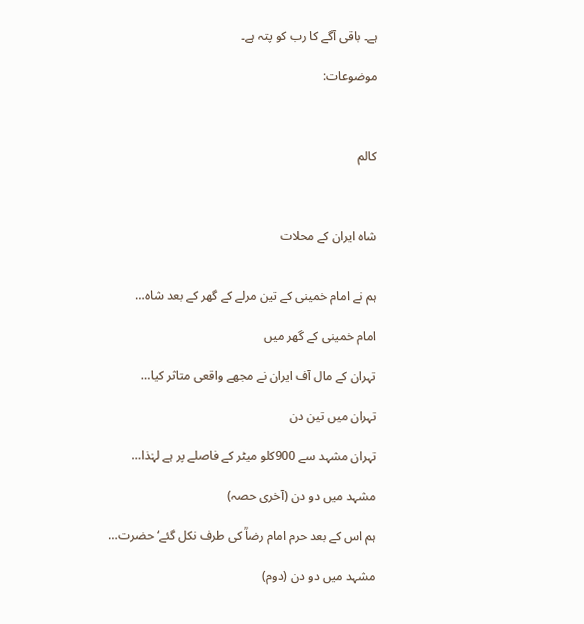ہے۔ باقی آگے کا رب کو پتہ ہے۔

موضوعات:



کالم



شاہ ایران کے محلات


ہم نے امام خمینی کے تین مرلے کے گھر کے بعد شاہ…

امام خمینی کے گھر میں

تہران کے مال آف ایران نے مجھے واقعی متاثر کیا…

تہران میں تین دن

تہران مشہد سے 900کلو میٹر کے فاصلے پر ہے لہٰذا…

مشہد میں دو دن (آخری حصہ)

ہم اس کے بعد حرم امام رضاؒ کی طرف نکل گئے‘ حضرت…

مشہد میں دو دن (دوم)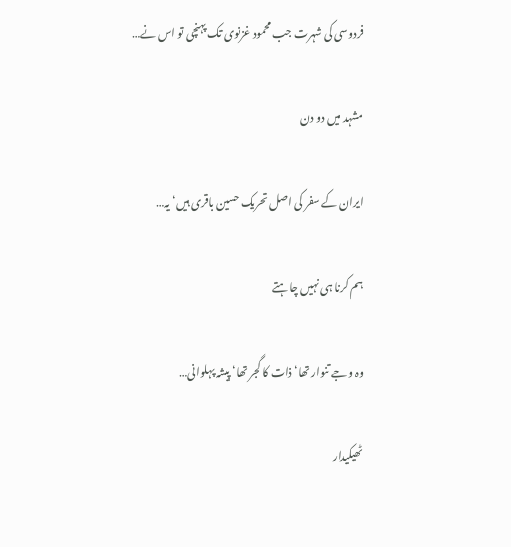فردوسی کی شہرت جب محمود غزنوی تک پہنچی تو اس نے…

مشہد میں دو دن

ایران کے سفر کی اصل تحریک حسین باقری ہیں‘ یہ…

ہم کرنا ہی نہیں چاہتے

وہ وجے تنوار تھا‘ ذات کا گجر تھا‘ پیشہ پہلوانی…

ٹھیکیدار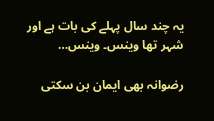یہ چند سال پہلے کی بات ہے اور شہر تھا وینس۔ وینس…

رضوانہ بھی ایمان بن سکتی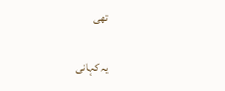تھی

یہ کہانی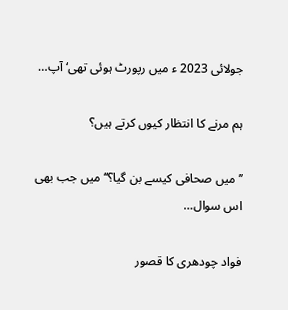جولائی 2023 ء میں رپورٹ ہوئی تھی‘ آپ…

ہم مرنے کا انتظار کیوں کرتے ہیں؟

’’میں صحافی کیسے بن گیا؟‘‘ میں جب بھی اس سوال…

فواد چودھری کا قصور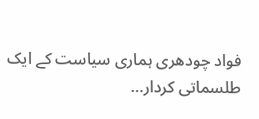فواد چودھری ہماری سیاست کے ایک طلسماتی کردار…